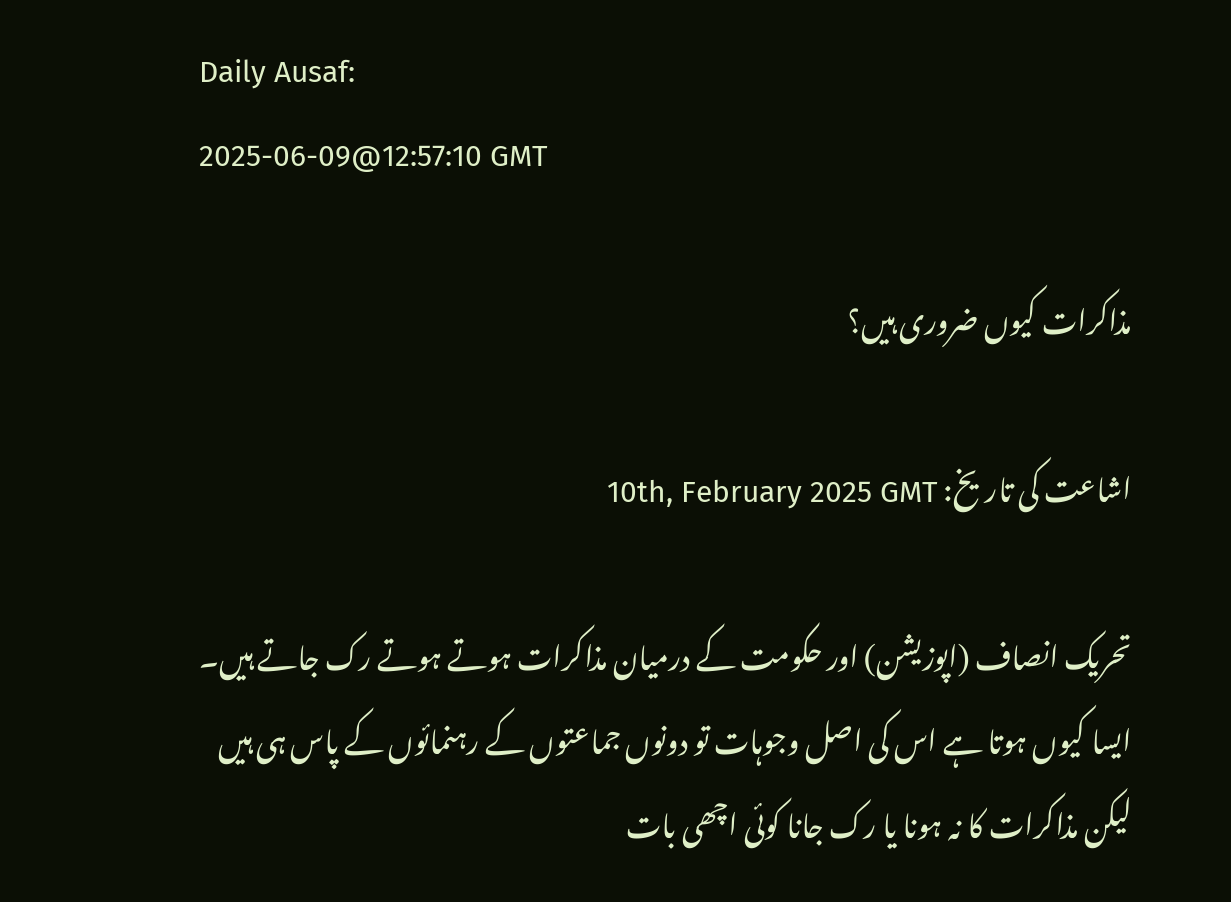Daily Ausaf:
2025-06-09@12:57:10 GMT

مذاکرات کیوں ضروری ہیں؟

اشاعت کی تاریخ: 10th, February 2025 GMT

تحریک انصاف (اپوزیشن) اور حکومت کے درمیان مذاکرات ہوتے ہوتے رک جاتے ہیں۔ ایسا کیوں ہوتا ہے اس کی اصل وجوہات تو دونوں جماعتوں کے رہنمائوں کے پاس ہی ہیں لیکن مذاکرات کا نہ ہونا یا رک جانا کوئی اچھی بات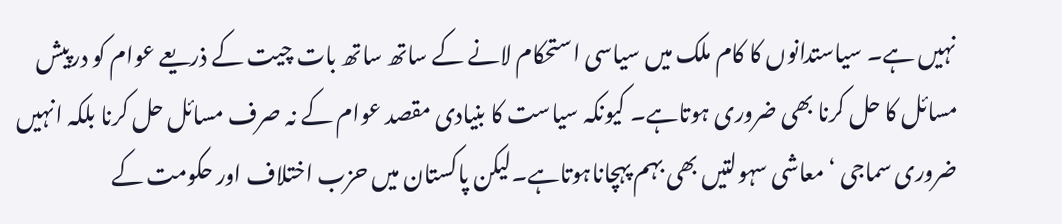نہیں ہے۔ سیاستدانوں کا کام ملک میں سیاسی استحکام لانے کے ساتھ ساتھ بات چیت کے ذریعے عوام کو درپیش مسائل کا حل کرنا بھی ضروری ہوتاہے۔ کیونکہ سیاست کا بنیادی مقصد عوام کے نہ صرف مسائل حل کرنا بلکہ انہیں ضروری سماجی ‘ معاشی سہولتیں بھی بہم پہچاناہوتاہے۔لیکن پاکستان میں حزب اختلاف اور حکومت کے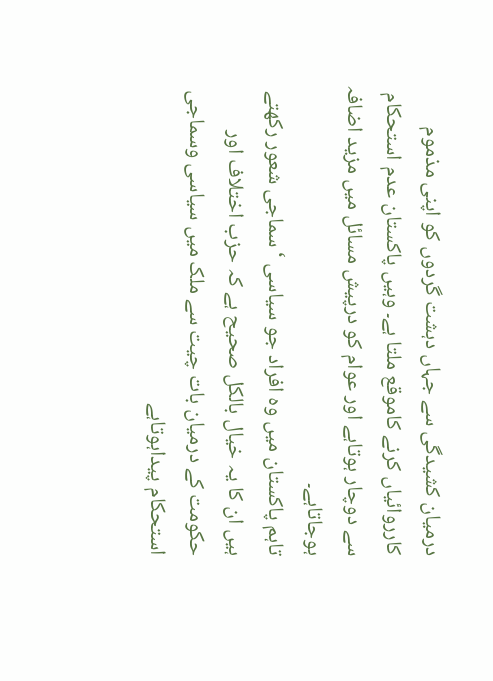درمیان کشیدگی سے جہاں دہشت گردوں کو اپنی مذموم کارروائیاں کرنے کاموقع ملتا ہے۔ وہیں پاکستان عدم استحکام سے دوچار ہوتاہے اور عوام کو درپیش مسائل میں مزید اضافہ ہوجاتاہے۔
تاہم پاکستان میں وہ افراد جو سیاسی ‘ سماجی شعور رکھتے ہیں ان کا یہ خیال بالکل صحیح ہے کہ حزب اختلاف اور حکومت کے درمیان بات چیت سے ملک میں سیاسی وسماجی استحکام پیداہوتاہے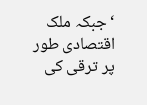‘ جبکہ ملک اقتصادی طور پر ترقی کی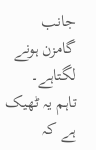جانب گامزن ہونے لگتاہے۔
تاہم یہ ٹھیک ہے کہ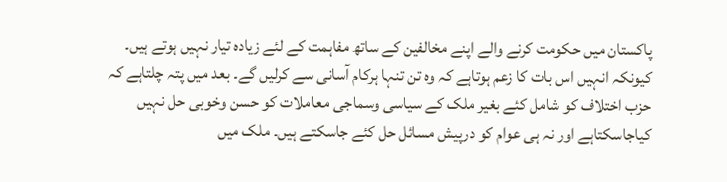پاکستان میں حکومت کرنے والے اپنے مخالفین کے ساتھ مفاہمت کے لئے زیادہ تیار نہیں ہوتے ہیں۔ کیونکہ انہیں اس بات کا زعم ہوتاہے کہ وہ تن تنہا ہرکام آسانی سے کرلیں گے۔ بعد میں پتہ چلتاہے کہ حزب اختلاف کو شامل کئے بغیر ملک کے سیاسی وسماجی معاملات کو حسن وخوبی حل نہیں کیاجاسکتاہے اور نہ ہی عوام کو درپیش مسائل حل کئے جاسکتے ہیں۔ ملک میں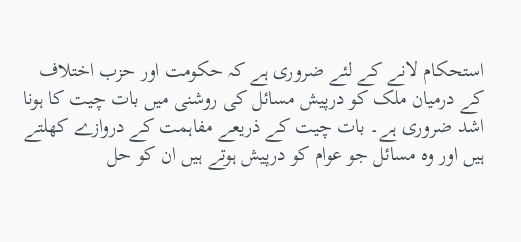استحکام لانے کے لئے ضروری ہے کہ حکومت اور حزب اختلاف کے درمیان ملک کو درپیش مسائل کی روشنی میں بات چیت کا ہونا اشد ضروری ہے۔ بات چیت کے ذریعے مفاہمت کے دروازے کھلتے ہیں اور وہ مسائل جو عوام کو درپیش ہوتے ہیں ان کو حل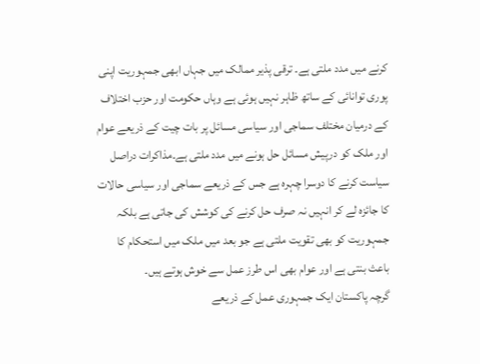کرنے میں مدد ملتی ہے۔ ترقی پذیر ممالک میں جہاں ابھی جمہوریت اپنی پوری توانائی کے ساتھ ظاہر نہیں ہوئی ہے وہاں حکومت اور حزب اختلاف کے درمیان مختلف سماجی اور سیاسی مسائل پر بات چیت کے ذریعے عوام اور ملک کو درپیش مسائل حل ہونے میں مدد ملتی ہے۔مذاکرات دراصل سیاست کرنے کا دوسرا چہرہ ہے جس کے ذریعے سماجی اور سیاسی حالات کا جائزہ لے کر انہیں نہ صرف حل کرنے کی کوشش کی جاتی ہے بلکہ جمہوریت کو بھی تقویت ملتی ہے جو بعد میں ملک میں استحکام کا باعث بنتی ہے اور عوام بھی اس طرز عمل سے خوش ہوتے ہیں۔
گرچہ پاکستان ایک جمہوری عمل کے ذریعے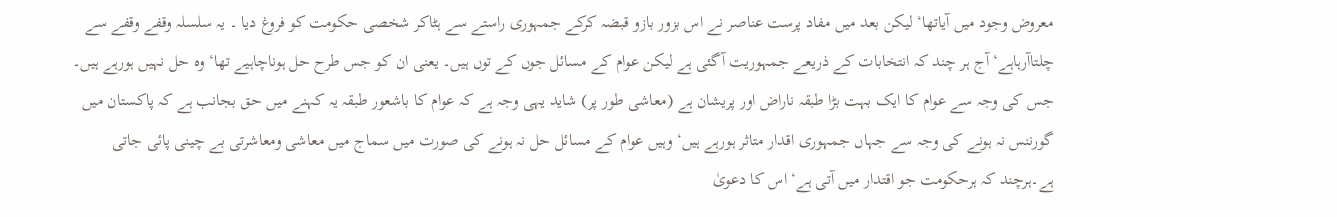معروض وجود میں آیاتھا‘ لیکن بعد میں مفاد پرست عناصر نے اس بزور بازو قبضہ کرکے جمہوری راستے سے ہٹاکر شخصی حکومت کو فروغ دیا ۔ یہ سلسلہ وقفے وقفے سے چلتاآرہاہے‘ آج ہر چند کہ انتخابات کے ذریعے جمہوریت آگئی ہے لیکن عوام کے مسائل جوں کے توں ہیں۔ یعنی ان کو جس طرح حل ہوناچاہیے تھا‘ وہ حل نہیں ہورہے ہیں۔ جس کی وجہ سے عوام کا ایک بہت بڑا طبقہ ناراض اور پریشان ہے (معاشی طور پر) شاید یہی وجہ ہے کہ عوام کا باشعور طبقہ یہ کہنے میں حق بجانب ہے کہ پاکستان میں گورننس نہ ہونے کی وجہ سے جہاں جمہوری اقدار متاثر ہورہے ہیں‘ وہیں عوام کے مسائل حل نہ ہونے کی صورت میں سماج میں معاشی ومعاشرتی بے چینی پائی جاتی ہے۔ہرچند کہ ہرحکومت جو اقتدار میں آتی ہے‘ اس کا دعویٰ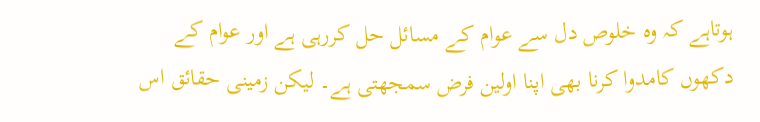ہوتاہے کہ وہ خلوص دل سے عوام کے مسائل حل کررہی ہے اور عوام کے دکھوں کامدوا کرنا بھی اپنا اولین فرض سمجھتی ہے۔ لیکن زمینی حقائق اس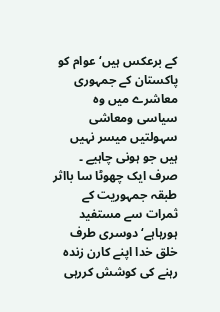کے برعکس ہیں‘ عوام کو پاکستان کے جمہوری معاشرے میں وہ سیاسی ومعاشی سہولتیں میسر نہیں ہیں جو ہونی چاہیے ۔ صرف ایک چھوٹا سا بااثر طبقہ جمہوریت کے ثمرات سے مستفید ہورہاہے‘ دوسری طرف خلق خدا اپنے کارن زندہ رہنے کی کوشش کررہی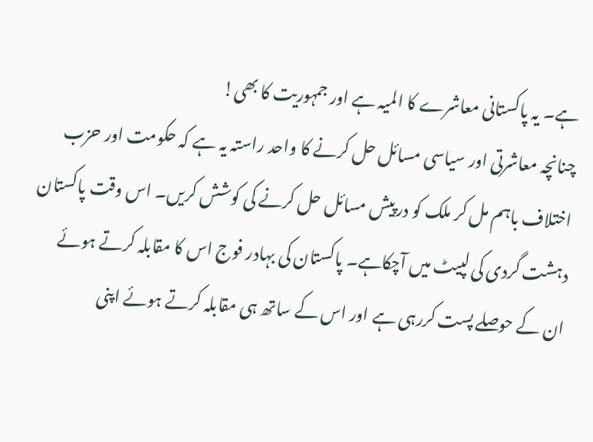ہے۔ یہ پاکستانی معاشرے کا المیہ ہے اور جمہوریت کا بھی!
چنانچہ معاشرتی اور سیاسی مسائل حل کرنے کا واحد راستہ یہ ہے کہ حکومت اور حزب اختلاف باہم مل کر ملک کو درپیش مسائل حل کرنے کی کوشش کریں۔ اس وقت پاکستان دہشت گردی کی لپیٹ میں آچکاہے۔ پاکستان کی بہادر فوج اس کا مقابلہ کرتے ہوئے ان کے حوصلے پست کررہی ہے اور اس کے ساتھ ہی مقابلہ کرتے ہوئے اپنی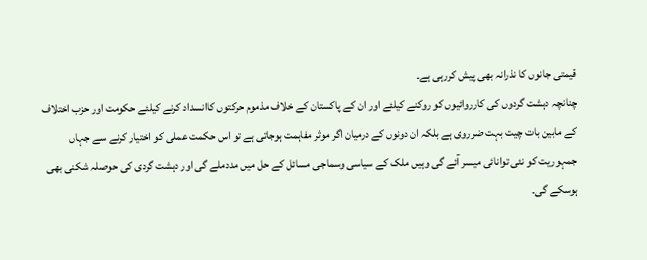قیمتی جانوں کا نذرانہ بھی پیش کررہی ہے۔
چنانچہ دہشت گردوں کی کارروائیوں کو روکنے کیلئے اور ان کے پاکستان کے خلاف مذموم حرکتوں کاانسداد کرنے کیلئے حکومت اور حزب اختلاف کے مابین بات چیت بہت ضرروی ہے بلکہ ان دونوں کے درمیان اگر موثر مفاہمت ہوجاتی ہے تو اس حکمت عملی کو اختیار کرنے سے جہاں جمہوریت کو نئی توانائی میسر آئے گی وہیں ملک کے سیاسی وسماجی مسائل کے حل میں مددملے گی اور دہشت گردی کی حوصلہ شکنی بھی ہوسکے گی۔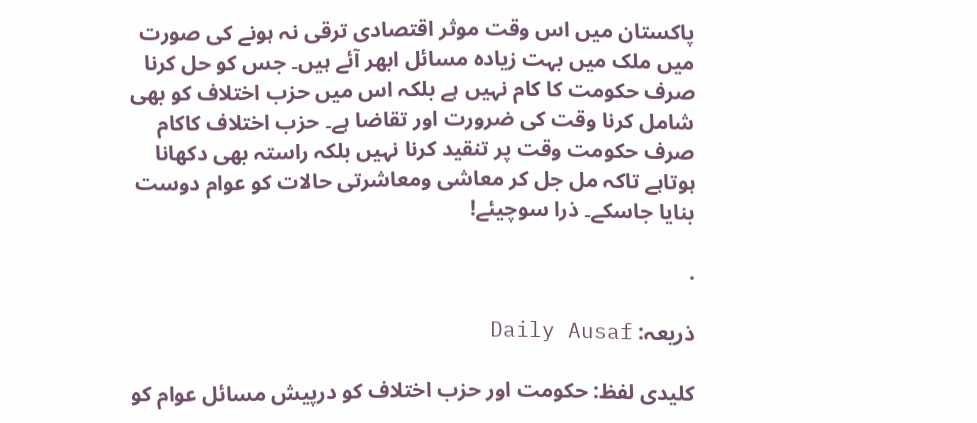پاکستان میں اس وقت موثر اقتصادی ترقی نہ ہونے کی صورت میں ملک میں بہت زیادہ مسائل ابھر آئے ہیں۔ جس کو حل کرنا صرف حکومت کا کام نہیں ہے بلکہ اس میں حزب اختلاف کو بھی شامل کرنا وقت کی ضرورت اور تقاضا ہے۔ حزب اختلاف کاکام صرف حکومت وقت پر تنقید کرنا نہیں بلکہ راستہ بھی دکھانا ہوتاہے تاکہ مل جل کر معاشی ومعاشرتی حالات کو عوام دوست بنایا جاسکے۔ ذرا سوچیئے!

.

ذریعہ: Daily Ausaf

کلیدی لفظ: حکومت اور حزب اختلاف کو درپیش مسائل عوام کو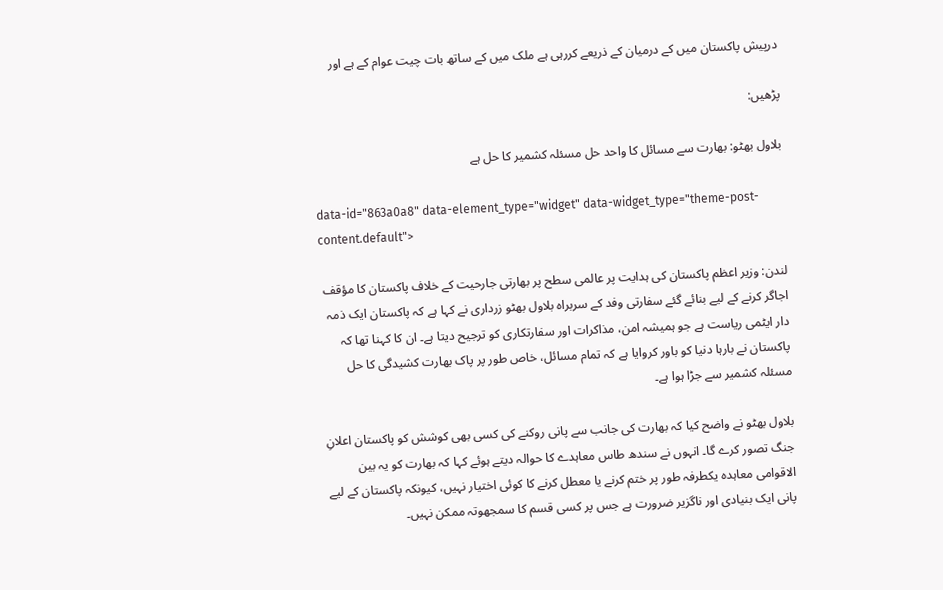درپیش پاکستان میں کے درمیان کے ذریعے کررہی ہے ملک میں کے ساتھ بات چیت عوام کے ہے اور

پڑھیں:

بلاول بھٹو: بھارت سے مسائل کا واحد حل مسئلہ کشمیر کا حل ہے

data-id="863a0a8" data-element_type="widget" data-widget_type="theme-post-content.default">

لندن: وزیر اعظم پاکستان کی ہدایت پر عالمی سطح پر بھارتی جارحیت کے خلاف پاکستان کا مؤقف اجاگر کرنے کے لیے بنائے گئے سفارتی وفد کے سربراہ بلاول بھٹو زرداری نے کہا ہے کہ پاکستان ایک ذمہ دار ایٹمی ریاست ہے جو ہمیشہ امن، مذاکرات اور سفارتکاری کو ترجیح دیتا ہے۔ ان کا کہنا تھا کہ پاکستان نے بارہا دنیا کو باور کروایا ہے کہ تمام مسائل، خاص طور پر پاک بھارت کشیدگی کا حل مسئلہ کشمیر سے جڑا ہوا ہے۔

بلاول بھٹو نے واضح کیا کہ بھارت کی جانب سے پانی روکنے کی کسی بھی کوشش کو پاکستان اعلانِ جنگ تصور کرے گا۔ انہوں نے سندھ طاس معاہدے کا حوالہ دیتے ہوئے کہا کہ بھارت کو یہ بین الاقوامی معاہدہ یکطرفہ طور پر ختم کرنے یا معطل کرنے کا کوئی اختیار نہیں، کیونکہ پاکستان کے لیے پانی ایک بنیادی اور ناگزیر ضرورت ہے جس پر کسی قسم کا سمجھوتہ ممکن نہیں۔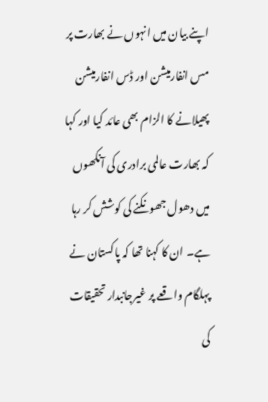اپنے بیان میں انہوں نے بھارت پر مس انفارمیشن اور ڈس انفارمیشن پھیلانے کا الزام بھی عائد کیا اور کہا کہ بھارت عالمی برادری کی آنکھوں میں دھول جھونکنے کی کوشش کر رہا ہے۔ ان کا کہنا تھا کہ پاکستان نے پہلگام واقعے پر غیرجانبدار تحقیقات کی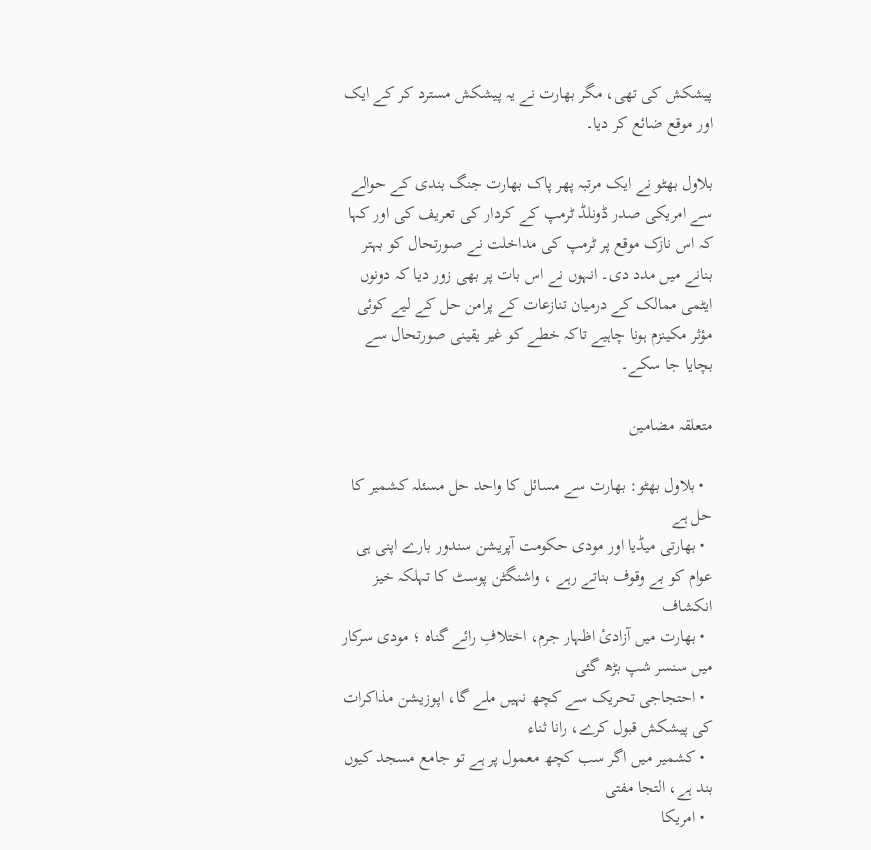پیشکش کی تھی، مگر بھارت نے یہ پیشکش مسترد کر کے ایک اور موقع ضائع کر دیا۔

بلاول بھٹو نے ایک مرتبہ پھر پاک بھارت جنگ بندی کے حوالے سے امریکی صدر ڈونلڈ ٹرمپ کے کردار کی تعریف کی اور کہا کہ اس نازک موقع پر ٹرمپ کی مداخلت نے صورتحال کو بہتر بنانے میں مدد دی۔ انہوں نے اس بات پر بھی زور دیا کہ دونوں ایٹمی ممالک کے درمیان تنازعات کے پرامن حل کے لیے کوئی مؤثر مکینزم ہونا چاہیے تاکہ خطے کو غیر یقینی صورتحال سے بچایا جا سکے۔

متعلقہ مضامین

  • بلاول بھٹو: بھارت سے مسائل کا واحد حل مسئلہ کشمیر کا حل ہے
  • بھارتی میڈیا اور مودی حکومت آپریشن سندور بارے اپنی ہی عوام کو بے وقوف بناتے رہے ، واشنگٹن پوسٹ کا تہلکہ خیز انکشاف
  • بھارت میں آزادیٔ اظہار جرم، اختلافِ رائے گناہ ؛ مودی سرکار میں سنسر شپ بڑھ گئی
  • احتجاجی تحریک سے کچھ نہیں ملے گا، اپوزیشن مذاکرات کی پیشکش قبول کرے، رانا ثناء
  • کشمیر میں اگر سب کچھ معمول پر ہے تو جامع مسجد کیوں بند ہے، التجا مفتی
  • امریکا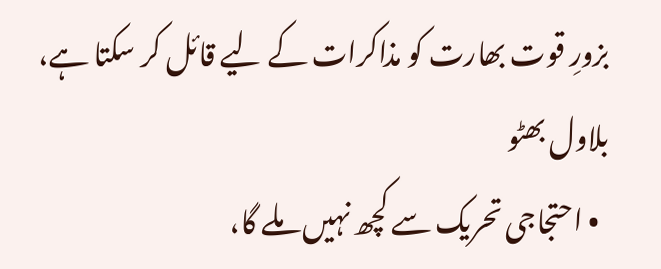بزورِ قوت بھارت کو مذاکرات کے لیے قائل کر سکتا ہے، بلاول بھٹو
  • احتجاجی تحریک سے کچھ نہیں ملے گا،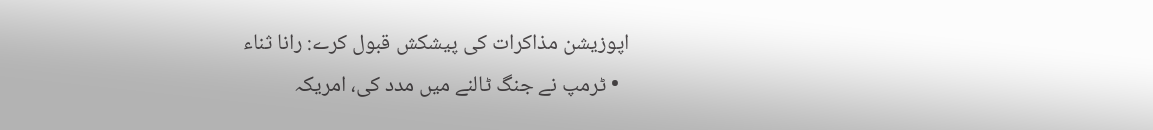اپوزیشن مذاکرات کی پیشکش قبول کرے: رانا ثناء
  • ٹرمپ نے جنگ ٹالنے میں مدد کی، امریکہ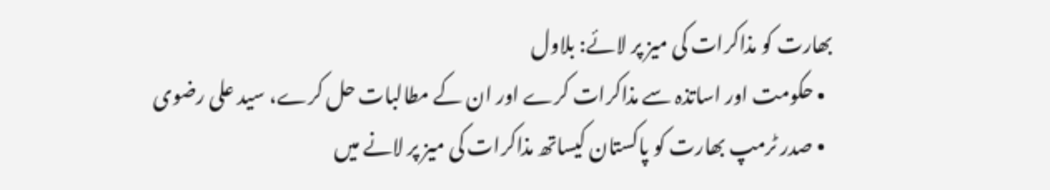بھارت کو مذاکرات کی میز پر لائے: بلاول
  • حکومت اور اساتذہ سے مذاکرات کرے اور ان کے مطالبات حل کرے، سید علی رضوی
  • صدر ٹرمپ بھارت کو پاکستان کیساتھ مذاکرات کی میز پر لانے میں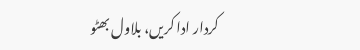کردار ادا کریں، بلاول بھٹو